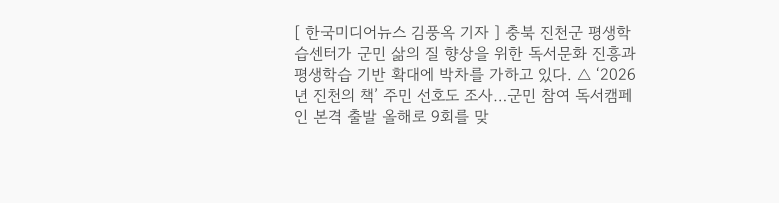[ 한국미디어뉴스 김풍옥 기자 ] 충북 진천군 평생학습센터가 군민 삶의 질 향상을 위한 독서문화 진흥과 평생학습 기반 확대에 박차를 가하고 있다. △ ‘2026년 진천의 책’ 주민 선호도 조사…군민 참여 독서캠페인 본격 출발 올해로 9회를 맞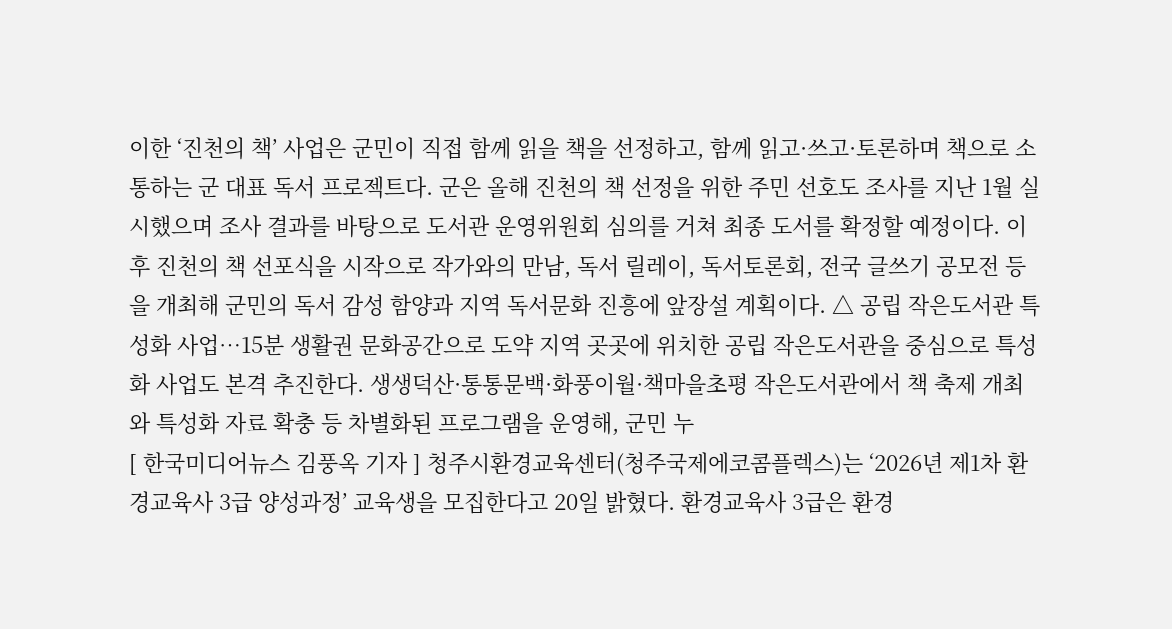이한 ‘진천의 책’ 사업은 군민이 직접 함께 읽을 책을 선정하고, 함께 읽고·쓰고·토론하며 책으로 소통하는 군 대표 독서 프로젝트다. 군은 올해 진천의 책 선정을 위한 주민 선호도 조사를 지난 1월 실시했으며 조사 결과를 바탕으로 도서관 운영위원회 심의를 거쳐 최종 도서를 확정할 예정이다. 이후 진천의 책 선포식을 시작으로 작가와의 만남, 독서 릴레이, 독서토론회, 전국 글쓰기 공모전 등을 개최해 군민의 독서 감성 함양과 지역 독서문화 진흥에 앞장설 계획이다. △ 공립 작은도서관 특성화 사업…15분 생활권 문화공간으로 도약 지역 곳곳에 위치한 공립 작은도서관을 중심으로 특성화 사업도 본격 추진한다. 생생덕산·통통문백·화풍이월·책마을초평 작은도서관에서 책 축제 개최와 특성화 자료 확충 등 차별화된 프로그램을 운영해, 군민 누
[ 한국미디어뉴스 김풍옥 기자 ] 청주시환경교육센터(청주국제에코콤플렉스)는 ‘2026년 제1차 환경교육사 3급 양성과정’ 교육생을 모집한다고 20일 밝혔다. 환경교육사 3급은 환경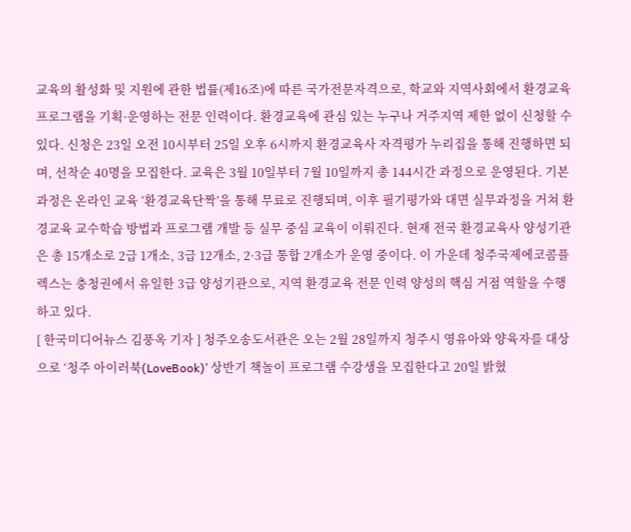교육의 활성화 및 지원에 관한 법률(제16조)에 따른 국가전문자격으로, 학교와 지역사회에서 환경교육 프로그램을 기획·운영하는 전문 인력이다. 환경교육에 관심 있는 누구나 거주지역 제한 없이 신청할 수 있다. 신청은 23일 오전 10시부터 25일 오후 6시까지 환경교육사 자격평가 누리집을 통해 진행하면 되며, 선착순 40명을 모집한다. 교육은 3월 10일부터 7월 10일까지 총 144시간 과정으로 운영된다. 기본과정은 온라인 교육 ‘환경교육단짝’을 통해 무료로 진행되며, 이후 필기평가와 대면 실무과정을 거쳐 환경교육 교수학습 방법과 프로그램 개발 등 실무 중심 교육이 이뤄진다. 현재 전국 환경교육사 양성기관은 총 15개소로 2급 1개소, 3급 12개소, 2·3급 통합 2개소가 운영 중이다. 이 가운데 청주국제에코콤플렉스는 충청권에서 유일한 3급 양성기관으로, 지역 환경교육 전문 인력 양성의 핵심 거점 역할을 수행하고 있다.
[ 한국미디어뉴스 김풍옥 기자 ] 청주오송도서관은 오는 2월 28일까지 청주시 영유아와 양육자를 대상으로 ‘청주 아이러북(LoveBook)’ 상반기 책놀이 프로그램 수강생을 모집한다고 20일 밝혔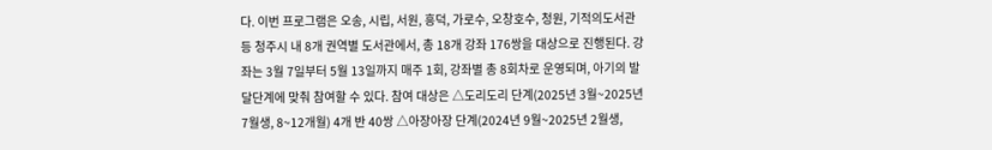다. 이번 프로그램은 오송, 시립, 서원, 흥덕, 가로수, 오창호수, 청원, 기적의도서관 등 청주시 내 8개 권역별 도서관에서, 총 18개 강좌 176쌍을 대상으로 진행된다. 강좌는 3월 7일부터 5월 13일까지 매주 1회, 강좌별 총 8회차로 운영되며, 아기의 발달단계에 맞춰 참여할 수 있다. 참여 대상은 △도리도리 단계(2025년 3월~2025년 7월생, 8~12개월) 4개 반 40쌍 △아장아장 단계(2024년 9월~2025년 2월생,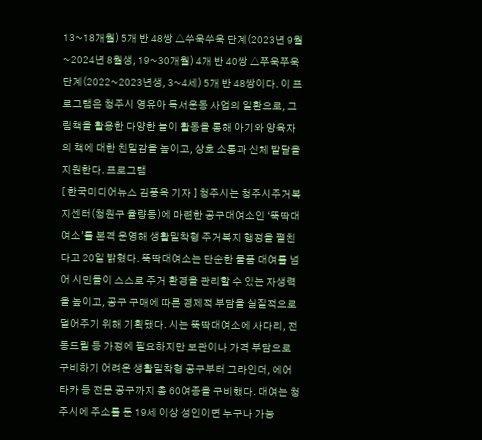13~18개월) 5개 반 48쌍 △쑤욱쑤욱 단계(2023년 9월~2024년 8월생, 19~30개월) 4개 반 40쌍 △쭈욱쭈욱 단계(2022~2023년생, 3~4세) 5개 반 48쌍이다. 이 프로그램은 청주시 영유아 독서운동 사업의 일환으로, 그림책을 활용한 다양한 놀이 활동을 통해 아기와 양육자의 책에 대한 친밀감을 높이고, 상호 소통과 신체 발달을 지원한다. 프로그램
[ 한국미디어뉴스 김풍옥 기자 ] 청주시는 청주시주거복지센터(청원구 율량동)에 마련한 공구대여소인 ‘뚝딱대여소’를 본격 운영해 생활밀착형 주거복지 행정을 펼친다고 20일 밝혔다. 뚝딱대여소는 단순한 물품 대여를 넘어 시민들이 스스로 주거 환경을 관리할 수 있는 자생력을 높이고, 공구 구매에 따른 경제적 부담을 실질적으로 덜어주기 위해 기획됐다. 시는 뚝딱대여소에 사다리, 전동드릴 등 가정에 필요하지만 보관이나 가격 부담으로 구비하기 어려운 생활밀착형 공구부터 그라인더, 에어타카 등 전문 공구까지 총 60여종을 구비했다. 대여는 청주시에 주소를 둔 19세 이상 성인이면 누구나 가능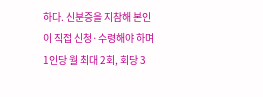하다. 신분증을 지참해 본인이 직접 신청·수령해야 하며 1인당 월 최대 2회, 회당 3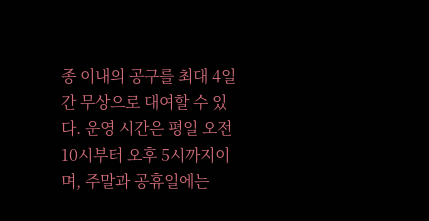종 이내의 공구를 최대 4일간 무상으로 대여할 수 있다. 운영 시간은 평일 오전 10시부터 오후 5시까지이며, 주말과 공휴일에는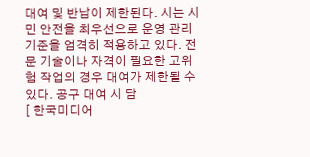대여 및 반납이 제한된다. 시는 시민 안전을 최우선으로 운영 관리 기준을 엄격히 적용하고 있다. 전문 기술이나 자격이 필요한 고위험 작업의 경우 대여가 제한될 수 있다. 공구 대여 시 담
[ 한국미디어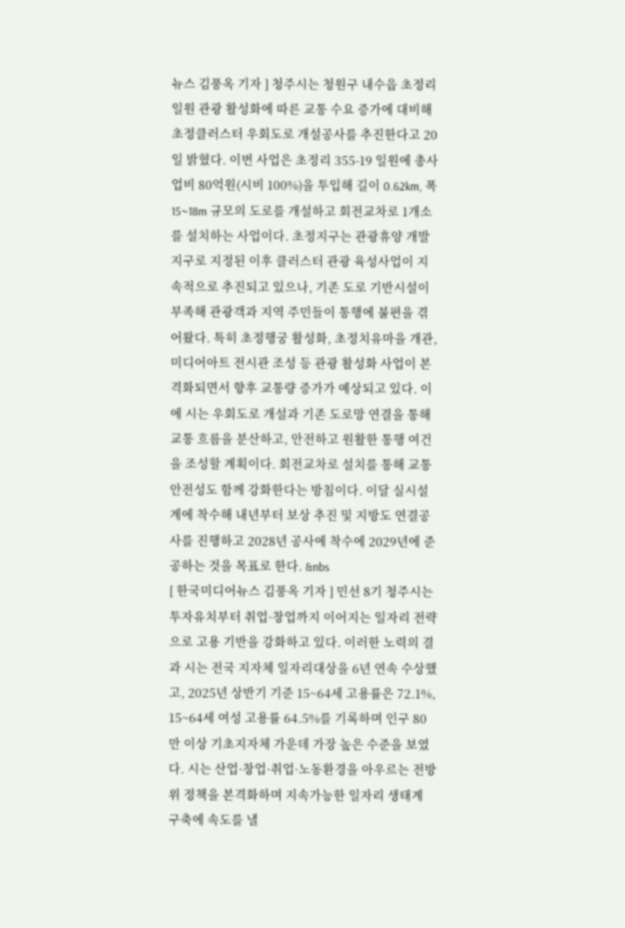뉴스 김풍옥 기자 ] 청주시는 청원구 내수읍 초정리 일원 관광 활성화에 따른 교통 수요 증가에 대비해 초정클러스터 우회도로 개설공사를 추진한다고 20일 밝혔다. 이번 사업은 초정리 355-19 일원에 총사업비 80억원(시비 100%)을 투입해 길이 0.62km, 폭 15~18m 규모의 도로를 개설하고 회전교차로 1개소를 설치하는 사업이다. 초정지구는 관광휴양 개발지구로 지정된 이후 클러스터 관광 육성사업이 지속적으로 추진되고 있으나, 기존 도로 기반시설이 부족해 관광객과 지역 주민들이 통행에 불편을 겪어왔다. 특히 초정행궁 활성화, 초정치유마을 개관, 미디어아트 전시관 조성 등 관광 활성화 사업이 본격화되면서 향후 교통량 증가가 예상되고 있다. 이에 시는 우회도로 개설과 기존 도로망 연결을 통해 교통 흐름을 분산하고, 안전하고 원활한 통행 여건을 조성할 계획이다. 회전교차로 설치를 통해 교통 안전성도 함께 강화한다는 방침이다. 이달 실시설계에 착수해 내년부터 보상 추진 및 지방도 연결공사를 진행하고 2028년 공사에 착수에 2029년에 준공하는 것을 목표로 한다. &nbs
[ 한국미디어뉴스 김풍옥 기자 ] 민선 8기 청주시는 투자유치부터 취업·창업까지 이어지는 일자리 전략으로 고용 기반을 강화하고 있다. 이러한 노력의 결과 시는 전국 지자체 일자리대상을 6년 연속 수상했고, 2025년 상반기 기준 15~64세 고용률은 72.1%, 15~64세 여성 고용률 64.5%를 기록하며 인구 80만 이상 기초지자체 가운데 가장 높은 수준을 보였다. 시는 산업·창업·취업·노동환경을 아우르는 전방위 정책을 본격화하며 지속가능한 일자리 생태계 구축에 속도를 낼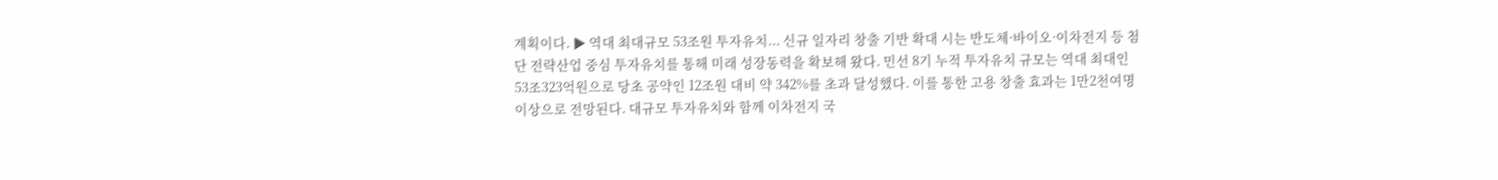계획이다. ▶ 역대 최대규모 53조원 투자유치... 신규 일자리 창출 기반 확대 시는 반도체·바이오·이차전지 등 첨단 전략산업 중심 투자유치를 통해 미래 성장동력을 확보해 왔다. 민선 8기 누적 투자유치 규모는 역대 최대인 53조323억원으로 당초 공약인 12조원 대비 약 342%를 초과 달성했다. 이를 통한 고용 창출 효과는 1만2천여명 이상으로 전망된다. 대규모 투자유치와 함께 이차전지 국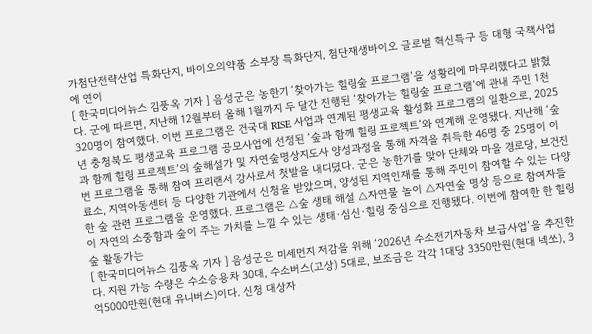가첨단전략산업 특화단지, 바이오의약품 소부장 특화단지, 첨단재생바이오 글로벌 혁신특구 등 대형 국책사업에 연이
[ 한국미디어뉴스 김풍옥 기자 ] 음성군은 농한기 ‘찾아가는 힐링숲 프로그램’을 성황리에 마무리했다고 밝혔다. 군에 따르면, 지난해 12월부터 올해 1월까지 두 달간 진행된 ‘찾아가는 힐링숲 프로그램’에 관내 주민 1천320명이 참여했다. 이번 프로그램은 건국대 RISE 사업과 연계된 평생교육 활성화 프로그램의 일환으로, 2025년 충청북도 평생교육 프로그램 공모사업에 선정된 ‘숲과 함께 힐링 프로젝트’와 연계해 운영됐다. 지난해 ‘숲과 함께 힐링 프로젝트’의 숲해설가 및 자연숲명상지도사 양성과정을 통해 자격을 취득한 46명 중 25명이 이번 프로그램을 통해 참여 프리랜서 강사로서 첫발을 내디뎠다. 군은 농한기를 맞아 단체와 마을 경로당, 보건진료소, 지역아동센터 등 다양한 기관에서 신청을 받았으며, 양성된 지역인재를 통해 주민이 참여할 수 있는 다양한 숲 관련 프로그램을 운영했다. 프로그램은 △숲 생태 해설 △자연물 놀이 △자연숲 명상 등으로 참여자들이 자연의 소중함과 숲이 주는 가치를 느낄 수 있는 생태·심신·힐링 중심으로 진행됐다. 이번에 참여한 한 힐링숲 활동가는
[ 한국미디어뉴스 김풍옥 기자 ] 음성군은 미세먼지 저감을 위해 ‘2026년 수소전기자동차 보급사업’을 추진한다. 지원 가능 수량은 수소승용차 30대, 수소버스(고상) 5대로, 보조금은 각각 1대당 3350만원(현대 넥쏘), 3억5000만원(현대 유니버스)이다. 신청 대상자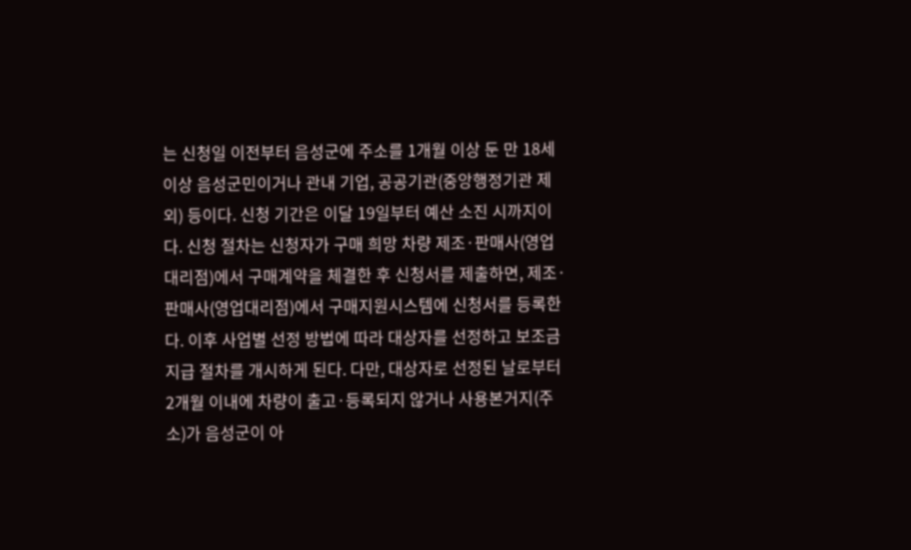는 신청일 이전부터 음성군에 주소를 1개월 이상 둔 만 18세 이상 음성군민이거나 관내 기업, 공공기관(중앙행정기관 제외) 등이다. 신청 기간은 이달 19일부터 예산 소진 시까지이다. 신청 절차는 신청자가 구매 희망 차량 제조·판매사(영업대리점)에서 구매계약을 체결한 후 신청서를 제출하면, 제조·판매사(영업대리점)에서 구매지원시스템에 신청서를 등록한다. 이후 사업별 선정 방법에 따라 대상자를 선정하고 보조금 지급 절차를 개시하게 된다. 다만, 대상자로 선정된 날로부터 2개월 이내에 차량이 출고·등록되지 않거나 사용본거지(주소)가 음성군이 아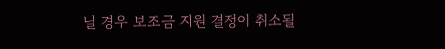닐 경우 보조금 지원 결정이 취소될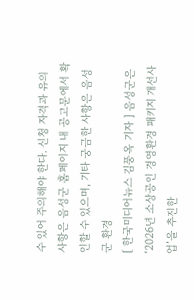수 있어 주의해야 한다. 신청 자격과 유의 사항은 음성군 홈페이지 내 공고문에서 확인할 수 있으며, 기타 궁금한 사항은 음성군 환경
[ 한국미디어뉴스 김풍옥 기자 ] 음성군은 ‘2026년 소상공인 경영환경 패키지 개선사업’을 추진한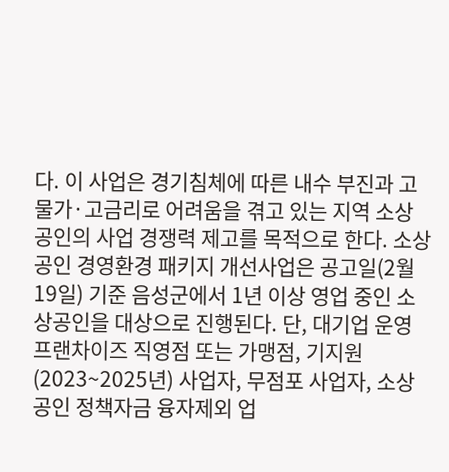다. 이 사업은 경기침체에 따른 내수 부진과 고물가·고금리로 어려움을 겪고 있는 지역 소상공인의 사업 경쟁력 제고를 목적으로 한다. 소상공인 경영환경 패키지 개선사업은 공고일(2월 19일) 기준 음성군에서 1년 이상 영업 중인 소상공인을 대상으로 진행된다. 단, 대기업 운영 프랜차이즈 직영점 또는 가맹점, 기지원(2023~2025년) 사업자, 무점포 사업자, 소상공인 정책자금 융자제외 업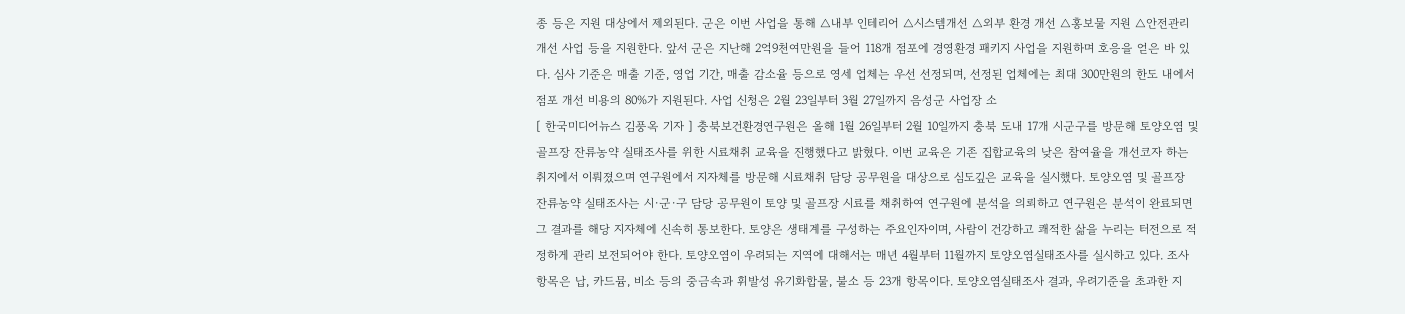종 등은 지원 대상에서 제외된다. 군은 이번 사업을 통해 △내부 인테리어 △시스템개선 △외부 환경 개선 △홍보물 지원 △안전관리 개선 사업 등을 지원한다. 앞서 군은 지난해 2억9천여만원을 들어 118개 점포에 경영환경 패키지 사업을 지원하며 호응을 얻은 바 있다. 심사 기준은 매출 기준, 영업 기간, 매출 감소율 등으로 영세 업체는 우선 선정되며, 선정된 업체에는 최대 300만원의 한도 내에서 점포 개선 비용의 80%가 지원된다. 사업 신청은 2월 23일부터 3월 27일까지 음성군 사업장 소
[ 한국미디어뉴스 김풍옥 기자 ] 충북보건환경연구원은 올해 1월 26일부터 2월 10일까지 충북 도내 17개 시군구를 방문해 토양오염 및 골프장 잔류농약 실태조사를 위한 시료채취 교육을 진행했다고 밝혔다. 이번 교육은 기존 집합교육의 낮은 참여율을 개선코자 하는 취지에서 이뤄졌으며 연구원에서 지자체를 방문해 시료채취 담당 공무원을 대상으로 심도깊은 교육을 실시했다. 토양오염 및 골프장 잔류농약 실태조사는 시·군·구 담당 공무원이 토양 및 골프장 시료를 채취하여 연구원에 분석을 의뢰하고 연구원은 분석이 완료되면 그 결과를 해당 지자체에 신속히 통보한다. 토양은 생태계를 구성하는 주요인자이며, 사람이 건강하고 쾌적한 삶을 누리는 터전으로 적정하게 관리 보전되어야 한다. 토양오염이 우려되는 지역에 대해서는 매년 4월부터 11월까지 토양오염실태조사를 실시하고 있다. 조사 항목은 납, 카드뮴, 비소 등의 중금속과 휘발성 유기화합물, 불소 등 23개 항목이다. 토양오염실태조사 결과, 우려기준을 초과한 지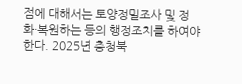점에 대해서는 토양정밀조사 및 정화·복원하는 등의 행정조치를 하여야 한다. 2025년 충청북